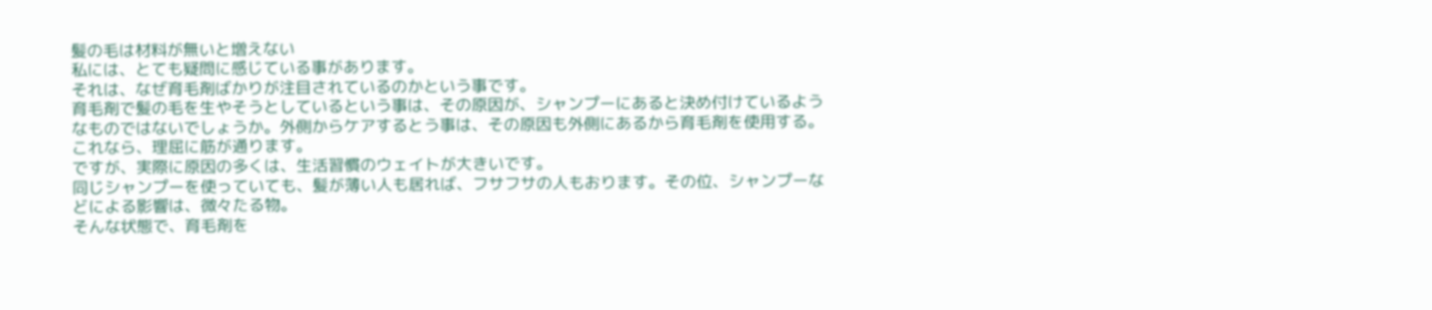髪の毛は材料が無いと増えない
私には、とても疑問に感じている事があります。
それは、なぜ育毛剤ばかりが注目されているのかという事です。
育毛剤で髪の毛を生やそうとしているという事は、その原因が、シャンプーにあると決め付けているようなものではないでしょうか。外側からケアするとう事は、その原因も外側にあるから育毛剤を使用する。これなら、理屈に筋が通ります。
ですが、実際に原因の多くは、生活習慣のウェイトが大きいです。
同じシャンプーを使っていても、髪が薄い人も居れば、フサフサの人もおります。その位、シャンプーなどによる影響は、微々たる物。
そんな状態で、育毛剤を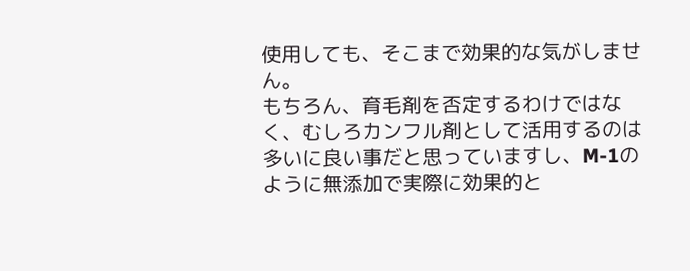使用しても、そこまで効果的な気がしません。
もちろん、育毛剤を否定するわけではなく、むしろカンフル剤として活用するのは多いに良い事だと思っていますし、M-1のように無添加で実際に効果的と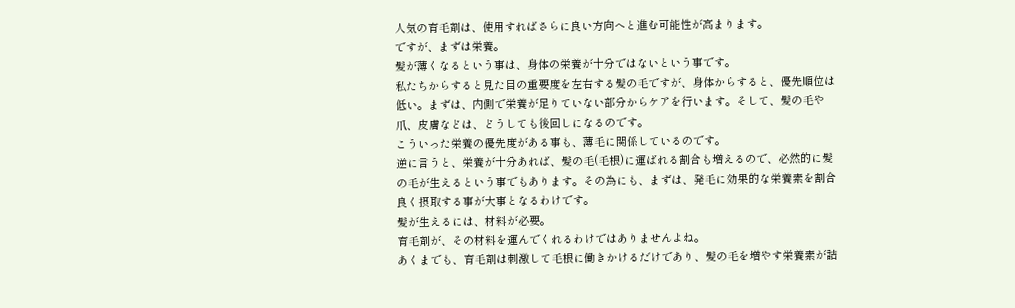人気の育毛剤は、使用すればさらに良い方向へと進む可能性が高まります。
ですが、まずは栄養。
髪が薄くなるという事は、身体の栄養が十分ではないという事です。
私たちからすると見た目の重要度を左右する髪の毛ですが、身体からすると、優先順位は低い。まずは、内側で栄養が足りていない部分からケアを行います。そして、髪の毛や爪、皮膚などは、どうしても後回しになるのです。
こういった栄養の優先度がある事も、薄毛に関係しているのです。
逆に言うと、栄養が十分あれば、髪の毛(毛根)に運ばれる割合も増えるので、必然的に髪の毛が生えるという事でもあります。その為にも、まずは、発毛に効果的な栄養素を割合良く摂取する事が大事となるわけです。
髪が生えるには、材料が必要。
育毛剤が、その材料を運んでくれるわけではありませんよね。
あくまでも、育毛剤は刺激して毛根に働きかけるだけであり、髪の毛を増やす栄養素が詰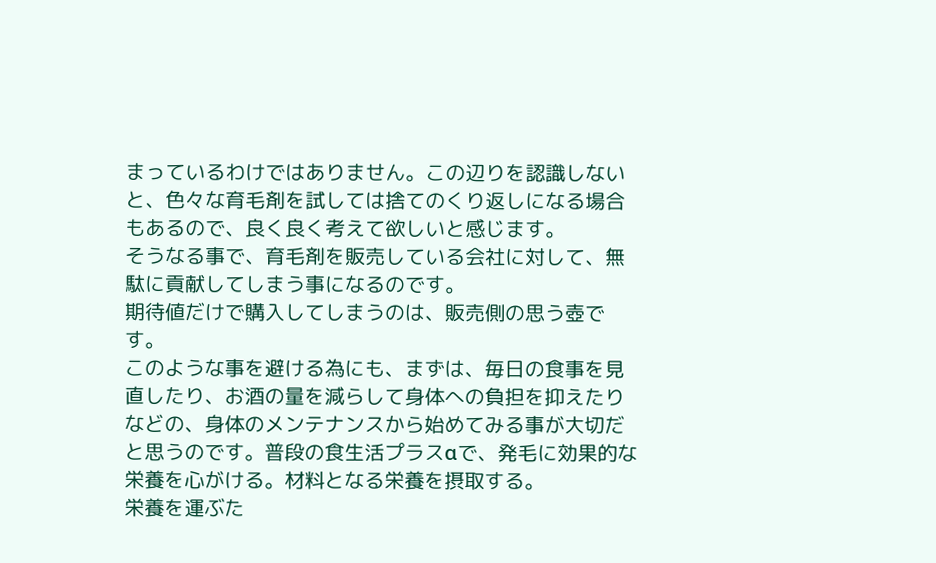まっているわけではありません。この辺りを認識しないと、色々な育毛剤を試しては捨てのくり返しになる場合もあるので、良く良く考えて欲しいと感じます。
そうなる事で、育毛剤を販売している会社に対して、無駄に貢献してしまう事になるのです。
期待値だけで購入してしまうのは、販売側の思う壺です。
このような事を避ける為にも、まずは、毎日の食事を見直したり、お酒の量を減らして身体への負担を抑えたりなどの、身体のメンテナンスから始めてみる事が大切だと思うのです。普段の食生活プラスαで、発毛に効果的な栄養を心がける。材料となる栄養を摂取する。
栄養を運ぶた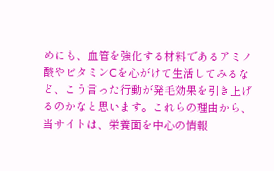めにも、血管を強化する材料であるアミノ酸やビタミンCを心がけて生活してみるなど、こう言った行動が発毛効果を引き上げるのかなと思います。これらの理由から、当サイトは、栄養面を中心の情報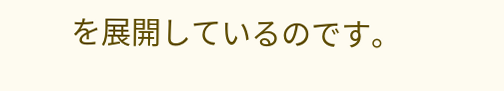を展開しているのです。